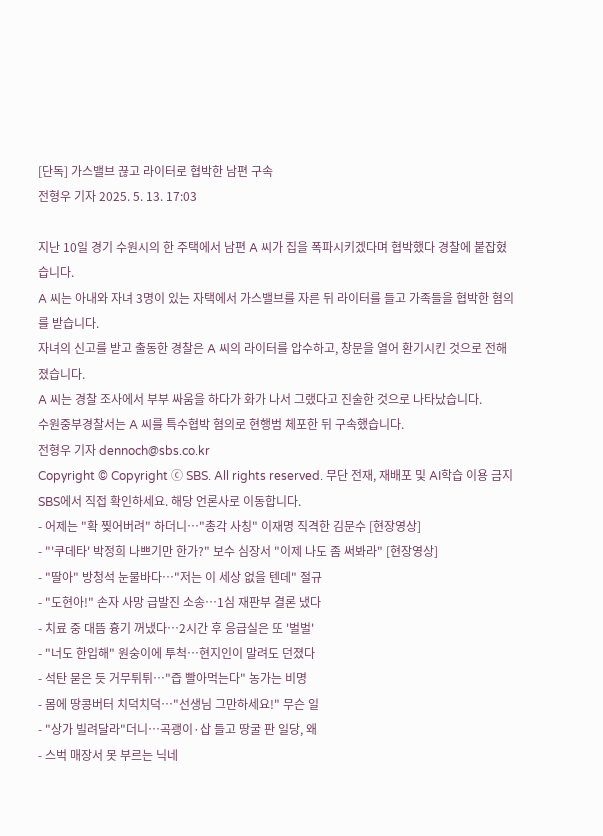[단독] 가스밸브 끊고 라이터로 협박한 남편 구속
전형우 기자 2025. 5. 13. 17:03

지난 10일 경기 수원시의 한 주택에서 남편 A 씨가 집을 폭파시키겠다며 협박했다 경찰에 붙잡혔습니다.
A 씨는 아내와 자녀 3명이 있는 자택에서 가스밸브를 자른 뒤 라이터를 들고 가족들을 협박한 혐의를 받습니다.
자녀의 신고를 받고 출동한 경찰은 A 씨의 라이터를 압수하고, 창문을 열어 환기시킨 것으로 전해졌습니다.
A 씨는 경찰 조사에서 부부 싸움을 하다가 화가 나서 그랬다고 진술한 것으로 나타났습니다.
수원중부경찰서는 A 씨를 특수협박 혐의로 현행범 체포한 뒤 구속했습니다.
전형우 기자 dennoch@sbs.co.kr
Copyright © Copyright ⓒ SBS. All rights reserved. 무단 전재, 재배포 및 AI학습 이용 금지
SBS에서 직접 확인하세요. 해당 언론사로 이동합니다.
- 어제는 "확 찢어버려" 하더니…"총각 사칭" 이재명 직격한 김문수 [현장영상]
- "'쿠데타' 박정희 나쁘기만 한가?" 보수 심장서 "이제 나도 좀 써봐라" [현장영상]
- "딸아" 방청석 눈물바다…"저는 이 세상 없을 텐데" 절규
- "도현아!" 손자 사망 급발진 소송…1심 재판부 결론 냈다
- 치료 중 대뜸 흉기 꺼냈다…2시간 후 응급실은 또 '벌벌'
- "너도 한입해" 원숭이에 투척…현지인이 말려도 던졌다
- 석탄 묻은 듯 거무튀튀…"즙 빨아먹는다" 농가는 비명
- 몸에 땅콩버터 치덕치덕…"선생님 그만하세요!" 무슨 일
- "상가 빌려달라"더니…곡괭이·삽 들고 땅굴 판 일당, 왜
- 스벅 매장서 못 부르는 닉네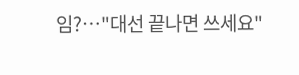임?…"대선 끝나면 쓰세요"